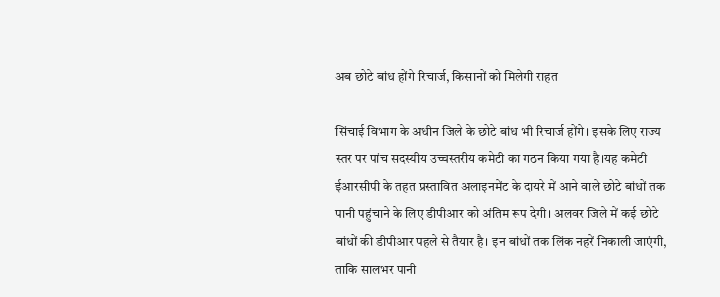अब छोटे बांध होंगे रिचार्ज, किसानों को मिलेगी राहत

सिंचाई विभाग के अधीन जिले के छोटे बांध भी रिचार्ज होंगे। इसके लिए राज्य स्तर पर पांच सदस्यीय उच्चस्तरीय कमेटी का गठन किया गया है।यह कमेटी ईआरसीपी के तहत प्रस्तावित अलाइनमेंट के दायरे में आने वाले छोटे बांधों तक पानी पहुंचाने के लिए डीपीआर को अंतिम रूप देगी। अलवर जिले में कई छोटे बांधों की डीपीआर पहले से तैयार है। इन बांधों तक लिंक नहरें निकाली जाएंगी, ताकि सालभर पानी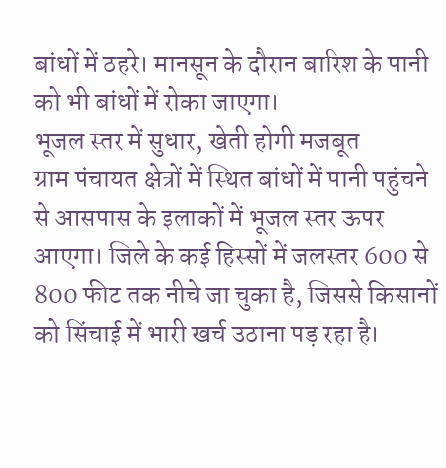बांधों में ठहरे। मानसून के दौरान बारिश के पानी को भी बांधों में रोका जाएगा।
भूजल स्तर में सुधार, खेती होगी मजबूत
ग्राम पंचायत क्षेत्रों में स्थित बांधों में पानी पहुंचने से आसपास के इलाकों में भूजल स्तर ऊपर आएगा। जिले के कई हिस्सों में जलस्तर 600 से 800 फीट तक नीचे जा चुका है, जिससे किसानों को सिंचाई में भारी खर्च उठाना पड़ रहा है।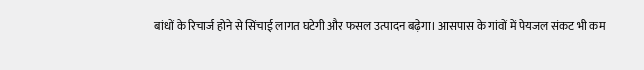बांधों के रिचार्ज होने से सिंचाई लागत घटेगी और फसल उत्पादन बढ़ेगा। आसपास के गांवों में पेयजल संकट भी कम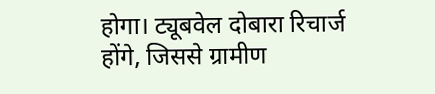होगा। ट्यूबवेल दोबारा रिचार्ज होंगे, जिससे ग्रामीण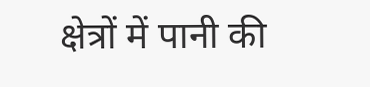क्षेत्रों में पानी की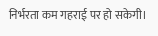निर्भरता कम गहराई पर हो सकेगी।